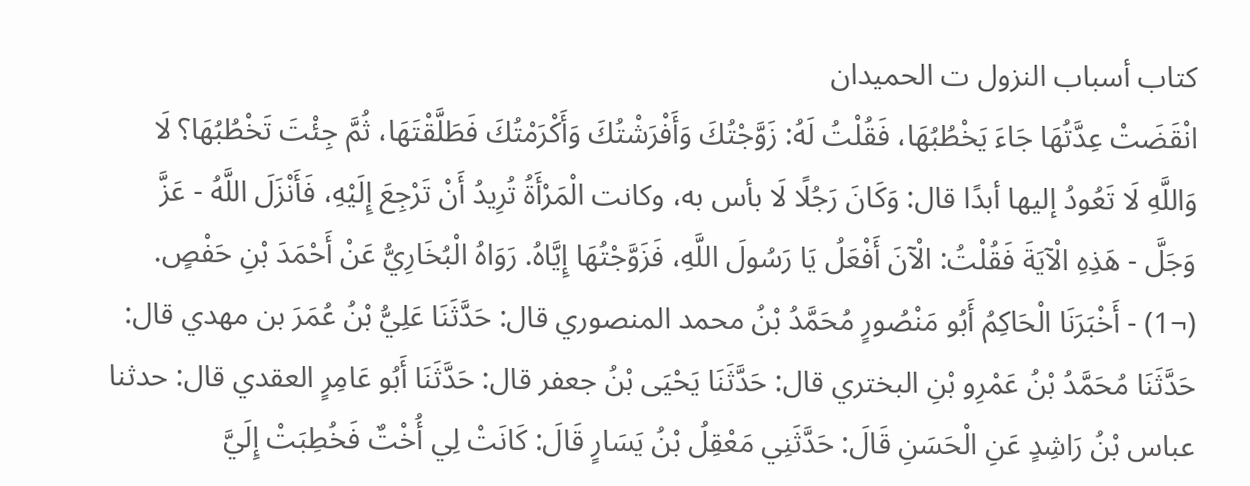كتاب أسباب النزول ت الحميدان
انْقَضَتْ عِدَّتُهَا جَاءَ يَخْطُبُهَا، فَقُلْتُ لَهُ: زَوَّجْتُكَ وَأَفْرَشْتُكَ وَأَكْرَمْتُكَ فَطَلَّقْتَهَا، ثُمَّ جِئْتَ تَخْطُبُهَا؟ لَا وَاللَّهِ لَا تَعُودُ إليها أبدًا قال: وَكَانَ رَجُلًا لَا بأس به، وكانت الْمَرْأَةُ تُرِيدُ أَنْ تَرْجِعَ إِلَيْهِ، فَأَنْزَلَ اللَّهُ - عَزَّ وَجَلَّ - هَذِهِ الْآيَةَ فَقُلْتُ: الْآنَ أَفْعَلُ يَا رَسُولَ اللَّهِ، فَزَوَّجْتُهَا إِيَّاهُ. رَوَاهُ الْبُخَارِيُّ عَنْ أَحْمَدَ بْنِ حَفْصٍ.
(¬1) - أَخْبَرَنَا الْحَاكِمُ أَبُو مَنْصُورٍ مُحَمَّدُ بْنُ محمد المنصوري قال: حَدَّثَنَا عَلِيُّ بْنُ عُمَرَ بن مهدي قال: حَدَّثَنَا مُحَمَّدُ بْنُ عَمْرِو بْنِ البختري قال: حَدَّثَنَا يَحْيَى بْنُ جعفر قال: حَدَّثَنَا أَبُو عَامِرٍ العقدي قال: حدثنا عباس بْنُ رَاشِدٍ عَنِ الْحَسَنِ قَالَ: حَدَّثَنِي مَعْقِلُ بْنُ يَسَارٍ قَالَ: كَانَتْ لِي أُخْتٌ فَخُطِبَتْ إِلَيَّ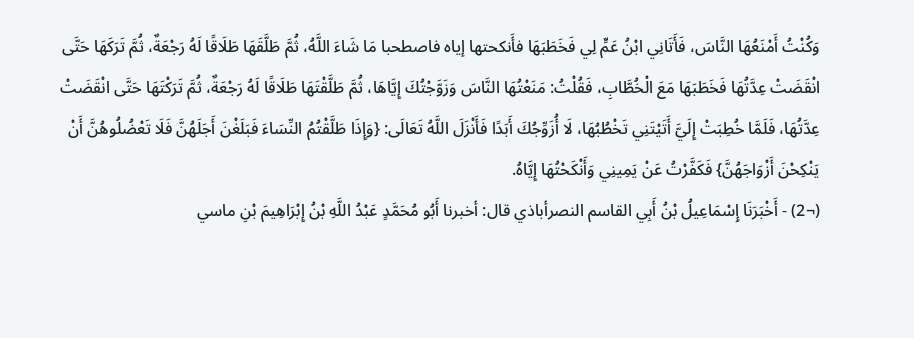وَكُنْتُ أَمْنَعُهَا النَّاسَ، فَأَتَانِي ابْنُ عَمٍّ لِي فَخَطَبَهَا فأَنكحتها إياه فاصطحبا مَا شَاءَ اللَّهُ، ثُمَّ طَلَّقَهَا طَلَاقًا لَهُ رَجْعَةٌ، ثُمَّ تَرَكَهَا حَتَّى انْقَضَتْ عِدَّتُهَا فَخَطَبَهَا مَعَ الْخُطَّابِ، فَقُلْتُ: مَنَعْتُهَا النَّاسَ وَزَوَّجْتُكَ إِيَّاهَا، ثُمَّ طَلَّقْتَهَا طَلَاقًا لَهُ رَجْعَةٌ، ثُمَّ تَرَكْتَهَا حَتَّى انْقَضَتْ عِدَّتُهَا، فَلَمَّا خُطِبَتْ إِلَيَّ أَتَيْتَنِي تَخْطُبُهَا، لَا أُزَوِّجُكَ أَبَدًا فَأَنْزَلَ اللَّهُ تَعَالَى: {وَإِذَا طَلَّقْتُمُ النِّسَاءَ فَبَلَغْنَ أَجَلَهُنَّ فَلَا تَعْضُلُوهُنَّ أَنْ يَنْكِحْنَ أَزْوَاجَهُنَّ} فَكَفَّرْتُ عَنْ يَمِينِي وَأَنْكَحْتُهَا إِيَّاهُ.
(¬2) - أَخْبَرَنَا إِسْمَاعِيلُ بْنُ أَبِي القاسم النصرأباذي قال: أخبرنا أَبُو مُحَمَّدٍ عَبْدُ اللَّهِ بْنُ إِبْرَاهِيمَ بْنِ ماسي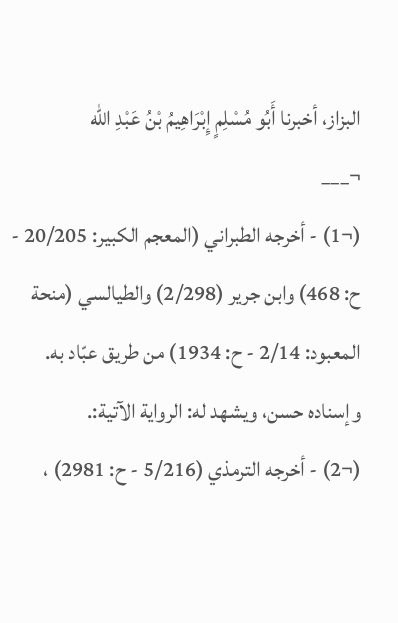البزاز، أخبرنا أَبُو مُسْلِمٍ إِبْرَاهِيمُ بْنُ عَبْدِ الله
¬___
(¬1) - أخرجه الطبراني (المعجم الكبير: 20/205 - ح: 468) وابن جرير (2/298) والطيالسي (منحة المعبود: 2/14 - ح: 1934) من طريق عبّاد به. وإسناده حسن، ويشهد له: الرواية الآتية:.
(¬2) - أخرجه الترمذي (5/216 - ح: 2981) ،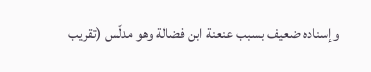وإسناده ضعيف بسبب عنعنة ابن فضالة وهو مدلّس (تقريب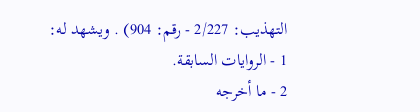التهذيب: 2/227 - رقم: 904) . ويشهد له:
1 - الروايات السابقة.
2 - ما أخرجه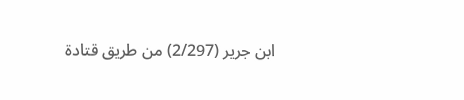ابن جرير (2/297) من طريق قتادة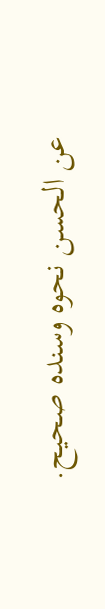عن الحسن نحوه وسنده صحيح.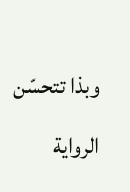وبذا تتحسّن الرواية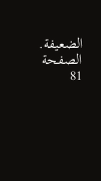الضعيفة.
الصفحة 81